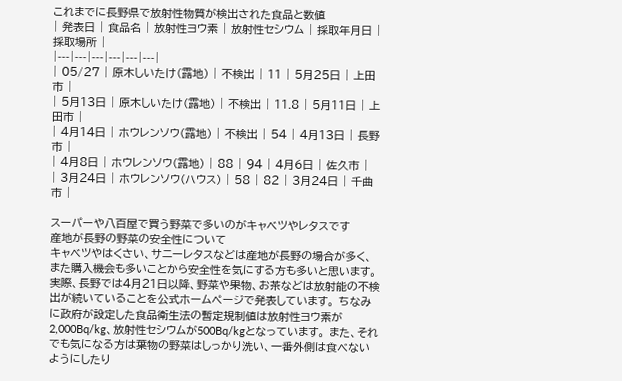これまでに長野県で放射性物質が検出された食品と数値
| 発表日 | 食品名 | 放射性ヨウ素 | 放射性セシウム | 採取年月日 | 採取場所 |
|---|---|---|---|---|---|
| 05/27 | 原木しいたけ(露地) | 不検出 | 11 | 5月25日 | 上田市 |
| 5月13日 | 原木しいたけ(露地) | 不検出 | 11.8 | 5月11日 | 上田市 |
| 4月14日 | ホウレンソウ(露地) | 不検出 | 54 | 4月13日 | 長野市 |
| 4月8日 | ホウレンソウ(露地) | 88 | 94 | 4月6日 | 佐久市 |
| 3月24日 | ホウレンソウ(ハウス) | 58 | 82 | 3月24日 | 千曲市 |

スーパーや八百屋で買う野菜で多いのがキャベツやレタスです
産地が長野の野菜の安全性について
キャベツやはくさい、サニーレタスなどは産地が長野の場合が多く、また購入機会も多いことから安全性を気にする方も多いと思います。 実際、長野では4月21日以降、野菜や果物、お茶などは放射能の不検出が続いていることを公式ホームページで発表しています。 ちなみに政府が設定した食品衛生法の暫定規制値は放射性ヨウ素が2,000Bq/kg、放射性セシウムが500Bq/kgとなっています。 また、それでも気になる方は葉物の野菜はしっかり洗い、一番外側は食べないようにしたり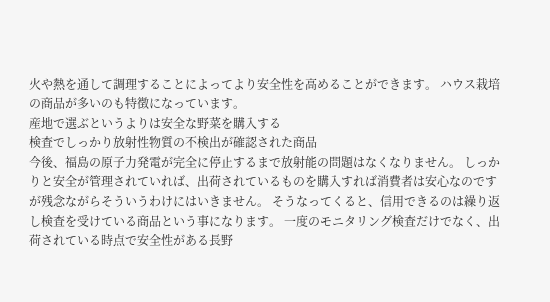火や熱を通して調理することによってより安全性を高めることができます。 ハウス栽培の商品が多いのも特徴になっています。
産地で選ぶというよりは安全な野菜を購入する
検査でしっかり放射性物質の不検出が確認された商品
今後、福島の原子力発電が完全に停止するまで放射能の問題はなくなりません。 しっかりと安全が管理されていれば、出荷されているものを購入すれば消費者は安心なのですが残念ながらそういうわけにはいきません。 そうなってくると、信用できるのは繰り返し検査を受けている商品という事になります。 一度のモニタリング検査だけでなく、出荷されている時点で安全性がある長野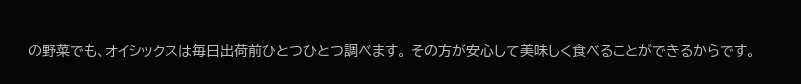の野菜でも、オイシックスは毎日出荷前ひとつひとつ調べます。 その方が安心して美味しく食べることができるからです。